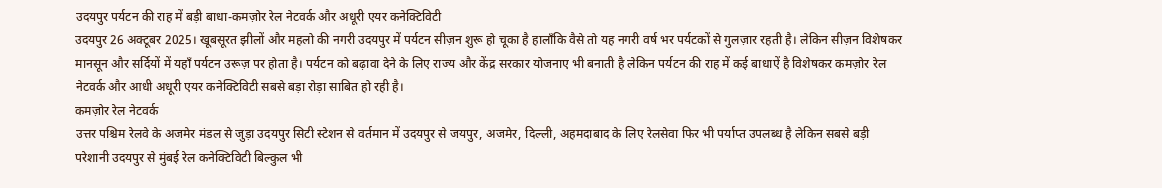उदयपुर पर्यटन की राह में बड़ी बाधा-कमज़ोर रेल नेटवर्क और अधूरी एयर कनेक्टिविटी
उदयपुर 26 अक्टूबर 2025। खूबसूरत झीलों और महलो की नगरी उदयपुर में पर्यटन सीज़न शुरू हो चूका है हालाँकि वैसे तो यह नगरी वर्ष भर पर्यटकों से गुलज़ार रहती है। लेकिन सीज़न विशेषकर मानसून और सर्दियों में यहाँ पर्यटन उरूज़ पर होता है। पर्यटन को बढ़ावा देने के लिए राज्य और केंद्र सरकार योजनाए भी बनाती है लेकिन पर्यटन की राह में कई बाधाऐं है विशेषकर कमज़ोर रेल नेटवर्क और आधी अधूरी एयर कनेक्टिविटी सबसे बड़ा रोड़ा साबित हो रही है।
कमज़ोर रेल नेटवर्क
उत्तर पश्चिम रेलवे के अजमेर मंडल से जुड़ा उदयपुर सिटी स्टेशन से वर्तमान में उदयपुर से जयपुर, अजमेर, दिल्ली, अहमदाबाद के लिए रेलसेवा फिर भी पर्याप्त उपलब्ध है लेकिन सबसे बड़ी परेशानी उदयपुर से मुंबई रेल कनेक्टिविटी बिल्कुल भी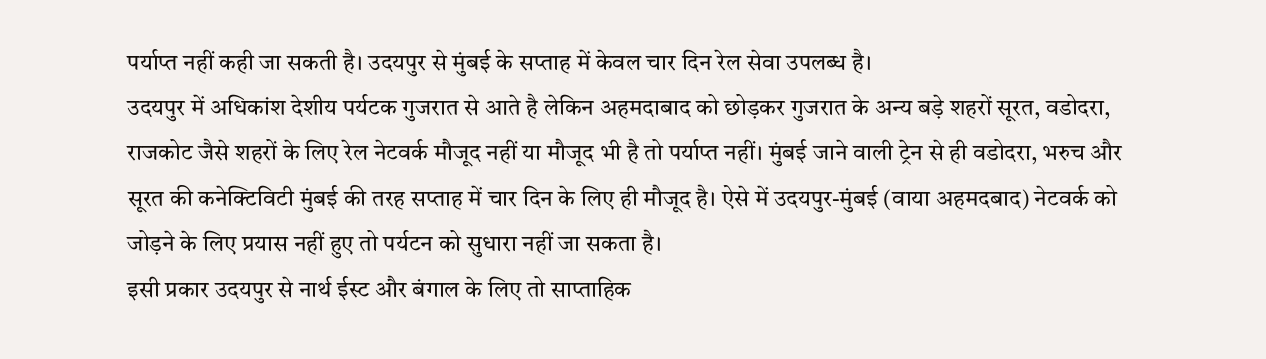पर्याप्त नहीं कही जा सकती है। उदयपुर से मुंबई के सप्ताह में केवल चार दिन रेल सेवा उपलब्ध है।
उदयपुर में अधिकांश देशीय पर्यटक गुजरात से आते है लेकिन अहमदाबाद को छोड़कर गुजरात के अन्य बड़े शहरों सूरत, वडोदरा, राजकोट जैसे शहरों के लिए रेल नेटवर्क मौजूद नहीं या मौजूद भी है तो पर्याप्त नहीं। मुंबई जाने वाली ट्रेन से ही वडोदरा, भरुच और सूरत की कनेक्टिविटी मुंबई की तरह सप्ताह में चार दिन के लिए ही मौजूद है। ऐसे में उदयपुर-मुंबई (वाया अहमदबाद) नेटवर्क को जोड़ने के लिए प्रयास नहीं हुए तो पर्यटन को सुधारा नहीं जा सकता है।
इसी प्रकार उदयपुर से नार्थ ईस्ट और बंगाल के लिए तो साप्ताहिक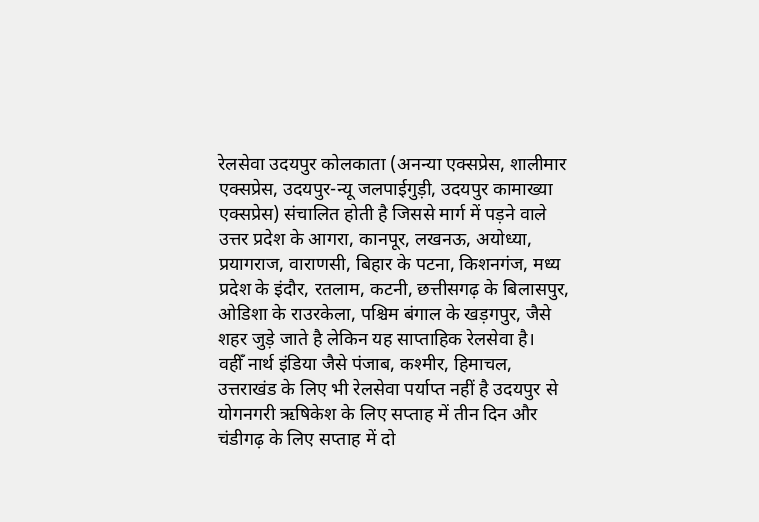रेलसेवा उदयपुर कोलकाता (अनन्या एक्सप्रेस, शालीमार एक्सप्रेस, उदयपुर-न्यू जलपाईगुड़ी, उदयपुर कामाख्या एक्सप्रेस) संचालित होती है जिससे मार्ग में पड़ने वाले उत्तर प्रदेश के आगरा, कानपूर, लखनऊ, अयोध्या, प्रयागराज, वाराणसी, बिहार के पटना, किशनगंज, मध्य प्रदेश के इंदौर, रतलाम, कटनी, छत्तीसगढ़ के बिलासपुर, ओडिशा के राउरकेला, पश्चिम बंगाल के खड़गपुर, जैसे शहर जुड़े जाते है लेकिन यह साप्ताहिक रेलसेवा है।
वहीँ नार्थ इंडिया जैसे पंजाब, कश्मीर, हिमाचल, उत्तराखंड के लिए भी रेलसेवा पर्याप्त नहीं है उदयपुर से योगनगरी ऋषिकेश के लिए सप्ताह में तीन दिन और चंडीगढ़ के लिए सप्ताह में दो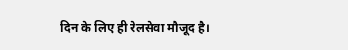दिन के लिए ही रेलसेवा मौजूद है।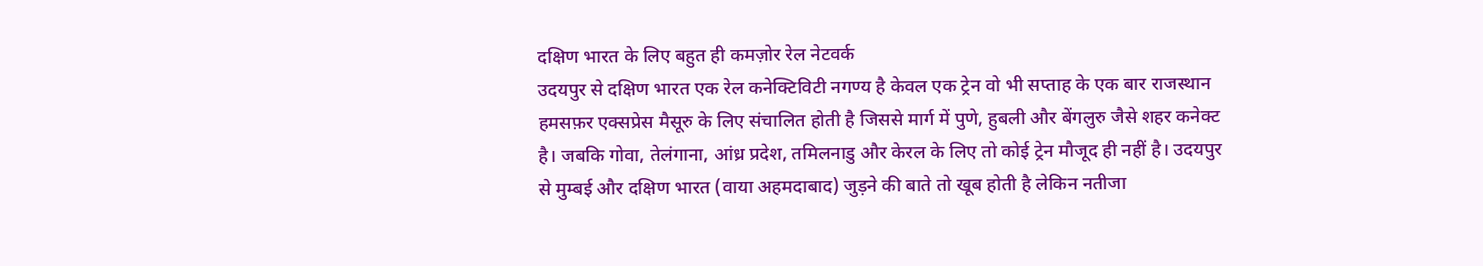दक्षिण भारत के लिए बहुत ही कमज़ोर रेल नेटवर्क
उदयपुर से दक्षिण भारत एक रेल कनेक्टिविटी नगण्य है केवल एक ट्रेन वो भी सप्ताह के एक बार राजस्थान हमसफ़र एक्सप्रेस मैसूरु के लिए संचालित होती है जिससे मार्ग में पुणे, हुबली और बेंगलुरु जैसे शहर कनेक्ट है। जबकि गोवा, तेलंगाना, आंध्र प्रदेश, तमिलनाडु और केरल के लिए तो कोई ट्रेन मौजूद ही नहीं है। उदयपुर से मुम्बई और दक्षिण भारत (वाया अहमदाबाद) जुड़ने की बाते तो खूब होती है लेकिन नतीजा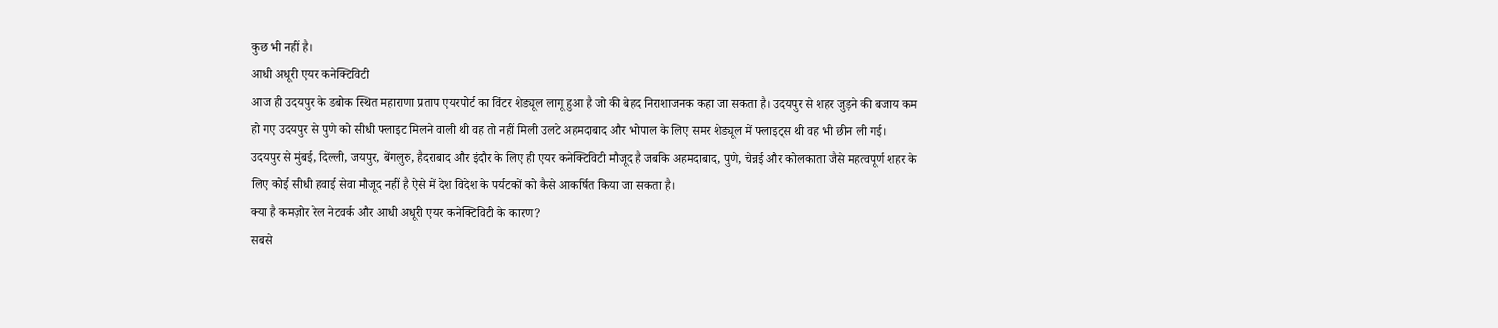कुछ भी नहीं है।
आधी अधूरी एयर कनेक्टिविटी
आज ही उदयपुर के डबोक स्थित महाराणा प्रताप एयरपोर्ट का विंटर शेड्यूल लागू हुआ है जो की बेहद निराशाजनक कहा जा सकता है। उदयपुर से शहर जुड़ने की बजाय कम हो गए उदयपुर से पुणे को सीधी फ्लाइट मिलने वाली थी वह तो नहीं मिली उलटे अहमदाबाद और भोपाल के लिए समर शेड्यूल में फ्लाइट्स थी वह भी छीन ली गई।
उदयपुर से मुंबई, दिल्ली, जयपुर, बेंगलुरु, हैदराबाद और इंदौर के लिए ही एयर कनेक्टिविटी मौजूद है जबकि अहमदाबाद, पुणे, चेन्नई और कोलकाता जैसे महत्वपूर्ण शहर के लिए कोई सीधी हवाई सेवा मौजूद नहीं है ऐसे में देश विदेश के पर्यटकों को कैसे आकर्षित किया जा सकता है।
क्या है कमज़ोर रेल नेटवर्क और आधी अधूरी एयर कनेक्टिविटी के कारण?
सबसे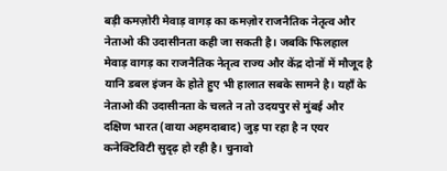बड़ी कमज़ोरी मेवाड़ वागड़ का कमज़ोर राजनैतिक नेतृत्व और नेताओ की उदासीनता कही जा सकती है। जबकि फिलहाल मेवाड़ वागड़ का राजनैतिक नेतृत्व राज्य और केंद्र दोनों में मौजूद है यानि डबल इंजन के होते हुए भी हालात सबके सामने है। यहाँ के नेताओ की उदासीनता के चलते न तो उदयपुर से मुंबई और दक्षिण भारत (वाया अहमदाबाद) जुड़ पा रहा है न एयर कनेक्टिविटी सुदृढ़ हो रही है। चुनावो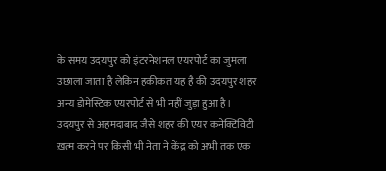के समय उदयपुर को इंटरनेशनल एयरपोर्ट का जुमला उछाला जाता है लेकिन हकीकत यह है की उदयपुर शहर अन्य डोमेस्टिक एयरपोर्ट से भी नहीं जुड़ा हुआ है। उदयपुर से अहमदाबाद जैसे शहर की एयर कनेक्टिविटी ख़त्म करने पर किसी भी नेता ने केंद्र को अभी तक एक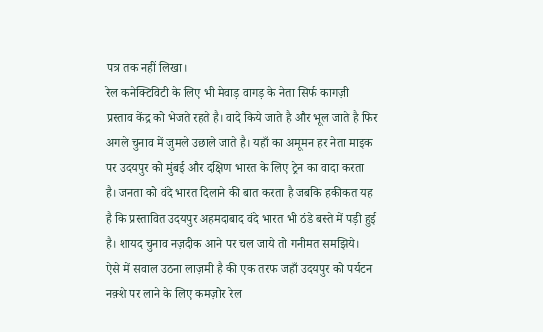पत्र तक नहीं लिखा।
रेल कनेक्टिविटी के लिए भी मेवाड़ वागड़ के नेता सिर्फ कागज़ी प्रस्ताव केंद्र को भेजते रहते है। वादे किये जाते है और भूल जाते है फिर अगले चुनाव में जुमले उछाले जाते है। यहाँ का अमूमन हर नेता माइक पर उदयपुर को मुंबई और दक्षिण भारत के लिए ट्रेन का वादा करता है। जनता को वंदे भारत दिलाने की बात करता है जबकि हकीकत यह है कि प्रस्तावित उदयपुर अहमदाबाद वंदे भारत भी ठंडे बस्ते में पड़ी हुई है। शायद चुनाव नज़दीक आने पर चल जाये तो गनीमत समझिये।
ऐसे में सवाल उठना लाज़मी है की एक तरफ जहाँ उदयपुर को पर्यटन नक़्शे पर लाने के लिए कमज़ोर रेल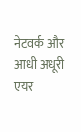नेटवर्क और आधी अधूरी एयर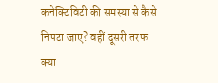कनेक्टिविटी की समस्या से कैसे निपटा जाए? वहीं दूसरी तरफ क्या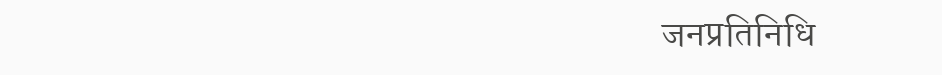जनप्रतिनिधि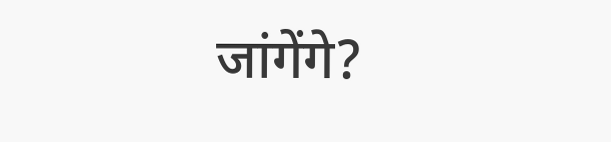जांगेंगे?